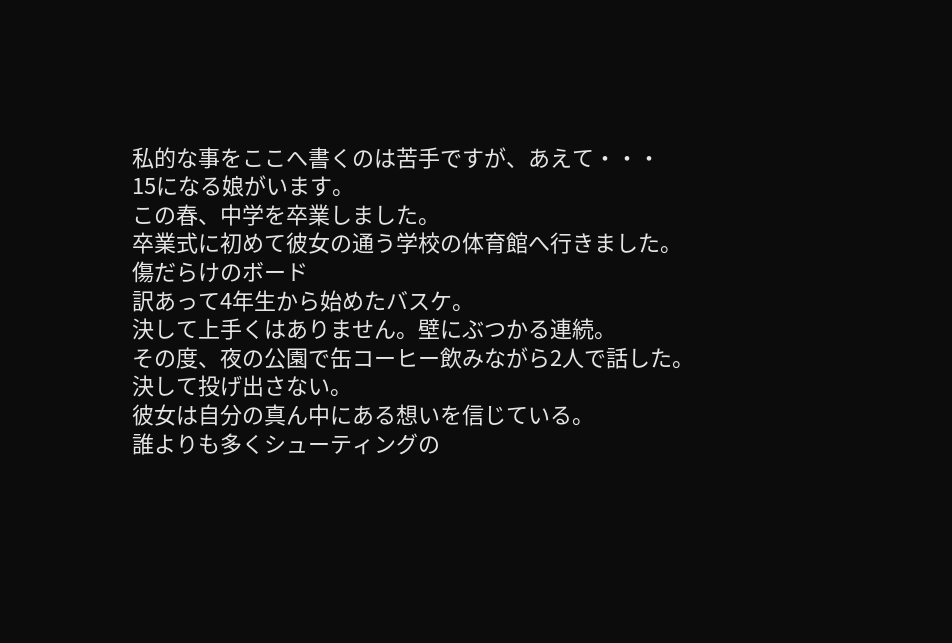私的な事をここへ書くのは苦手ですが、あえて・・・
15になる娘がいます。
この春、中学を卒業しました。
卒業式に初めて彼女の通う学校の体育館へ行きました。
傷だらけのボード
訳あって4年生から始めたバスケ。
決して上手くはありません。壁にぶつかる連続。
その度、夜の公園で缶コーヒー飲みながら2人で話した。
決して投げ出さない。
彼女は自分の真ん中にある想いを信じている。
誰よりも多くシューティングの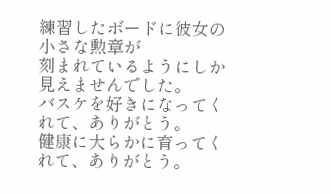練習したボードに彼女の小さな勲章が
刻まれているようにしか見えませんでした。
バスケを好きになってくれて、ありがとう。
健康に大らかに育ってくれて、ありがとう。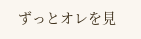ずっとオレを見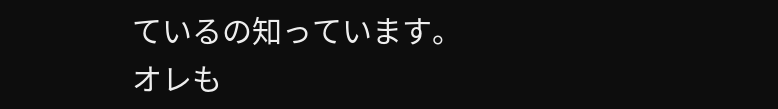ているの知っています。
オレも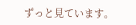ずっと見ています。